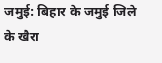जमुई: बिहार के जमुई जिले के खैरा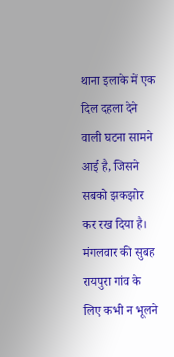थाना इलाके में एक दिल दहला देने वाली घटना सामने आई है, जिसने सबको झकझोर कर रख दिया है। मंगलवार की सुबह रायपुरा गांव के लिए कभी न भूलने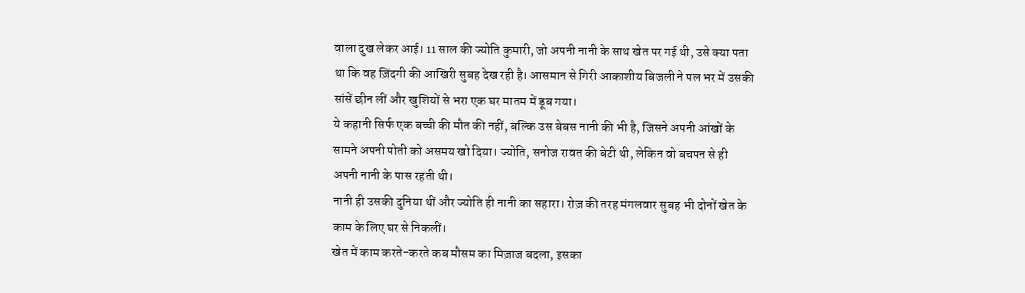वाला दुख लेकर आई। 11 साल की ज्योति कुमारी, जो अपनी नानी के साथ खेत पर गई थी, उसे क्या पता था कि वह ज़िंदगी की आखिरी सुबह देख रही है। आसमान से गिरी आकाशीय बिजली ने पल भर में उसकी सांसें छीन लीं और खुशियों से भरा एक घर मातम में डूब गया।
ये कहानी सिर्फ एक बच्ची की मौत की नहीं, बल्कि उस बेबस नानी की भी है, जिसने अपनी आंखों के सामने अपनी पोती को असमय खो दिया। ज्योति, सनोज रावत की बेटी थी, लेकिन वो बचपन से ही अपनी नानी के पास रहती थी।
नानी ही उसकी दुनिया थीं और ज्योति ही नानी का सहारा। रोज़ की तरह मंगलवार सुबह भी दोनों खेत के काम के लिए घर से निकलीं।
खेत में काम करते-करते कब मौसम का मिज़ाज बदला, इसका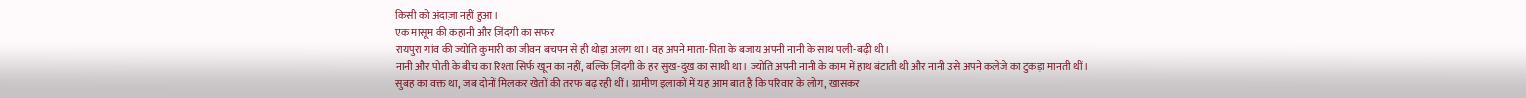किसी को अंदाज़ा नहीं हुआ।
एक मासूम की कहानी और ज़िंदगी का सफर
रायपुरा गांव की ज्योति कुमारी का जीवन बचपन से ही थोड़ा अलग था। वह अपने माता-पिता के बजाय अपनी नानी के साथ पली-बढ़ी थी।
नानी और पोती के बीच का रिश्ता सिर्फ खून का नहीं, बल्कि ज़िंदगी के हर सुख-दुख का साथी था। ज्योति अपनी नानी के काम में हाथ बंटाती थी और नानी उसे अपने कलेजे का टुकड़ा मानती थीं।
सुबह का वक्त था, जब दोनों मिलकर खेतों की तरफ बढ़ रही थीं। ग्रामीण इलाकों में यह आम बात है कि परिवार के लोग, खासकर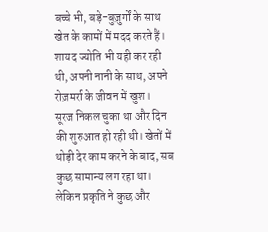बच्चे भी, बड़े-बुज़ुर्गों के साथ खेत के कामों में मदद करते हैं।
शायद ज्योति भी यही कर रही थी, अपनी नानी के साथ, अपने रोज़मर्रा के जीवन में खुश।
सूरज निकल चुका था और दिन की शुरुआत हो रही थी। खेतों में थोड़ी देर काम करने के बाद, सब कुछ सामान्य लग रहा था।
लेकिन प्रकृति ने कुछ और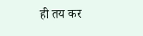ही तय कर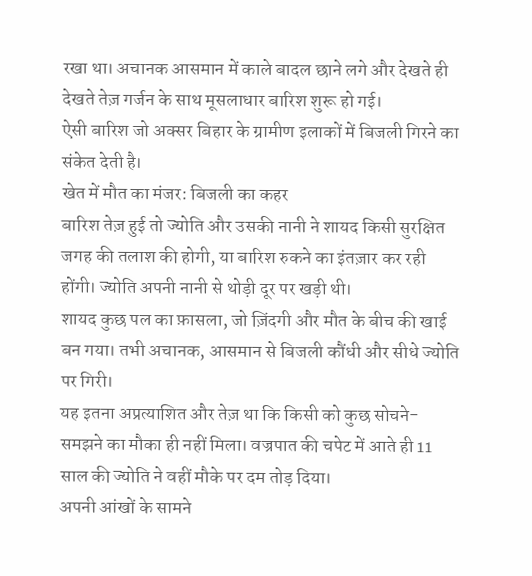रखा था। अचानक आसमान में काले बादल छाने लगे और देखते ही देखते तेज़ गर्जन के साथ मूसलाधार बारिश शुरू हो गई।
ऐसी बारिश जो अक्सर बिहार के ग्रामीण इलाकों में बिजली गिरने का संकेत देती है।
खेत में मौत का मंजर: बिजली का कहर
बारिश तेज़ हुई तो ज्योति और उसकी नानी ने शायद किसी सुरक्षित जगह की तलाश की होगी, या बारिश रुकने का इंतज़ार कर रही होंगी। ज्योति अपनी नानी से थोड़ी दूर पर खड़ी थी।
शायद कुछ पल का फ़ासला, जो ज़िंदगी और मौत के बीच की खाई बन गया। तभी अचानक, आसमान से बिजली कौंधी और सीधे ज्योति पर गिरी।
यह इतना अप्रत्याशित और तेज़ था कि किसी को कुछ सोचने-समझने का मौका ही नहीं मिला। वज्रपात की चपेट में आते ही 11 साल की ज्योति ने वहीं मौके पर दम तोड़ दिया।
अपनी आंखों के सामने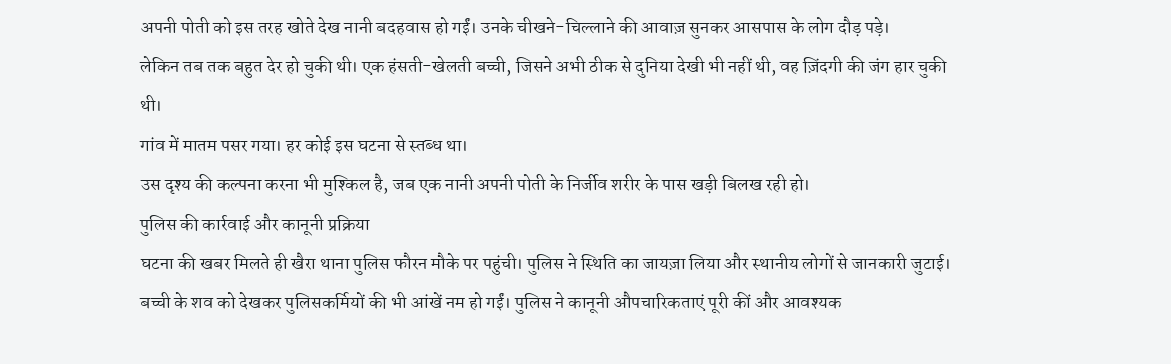अपनी पोती को इस तरह खोते देख नानी बदहवास हो गईं। उनके चीखने-चिल्लाने की आवाज़ सुनकर आसपास के लोग दौड़ पड़े।
लेकिन तब तक बहुत देर हो चुकी थी। एक हंसती-खेलती बच्ची, जिसने अभी ठीक से दुनिया देखी भी नहीं थी, वह ज़िंदगी की जंग हार चुकी थी।
गांव में मातम पसर गया। हर कोई इस घटना से स्तब्ध था।
उस दृश्य की कल्पना करना भी मुश्किल है, जब एक नानी अपनी पोती के निर्जीव शरीर के पास खड़ी बिलख रही हो।
पुलिस की कार्रवाई और कानूनी प्रक्रिया
घटना की खबर मिलते ही खैरा थाना पुलिस फौरन मौके पर पहुंची। पुलिस ने स्थिति का जायज़ा लिया और स्थानीय लोगों से जानकारी जुटाई।
बच्ची के शव को देखकर पुलिसकर्मियों की भी आंखें नम हो गईं। पुलिस ने कानूनी औपचारिकताएं पूरी कीं और आवश्यक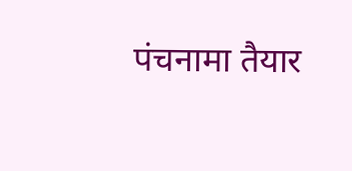पंचनामा तैयार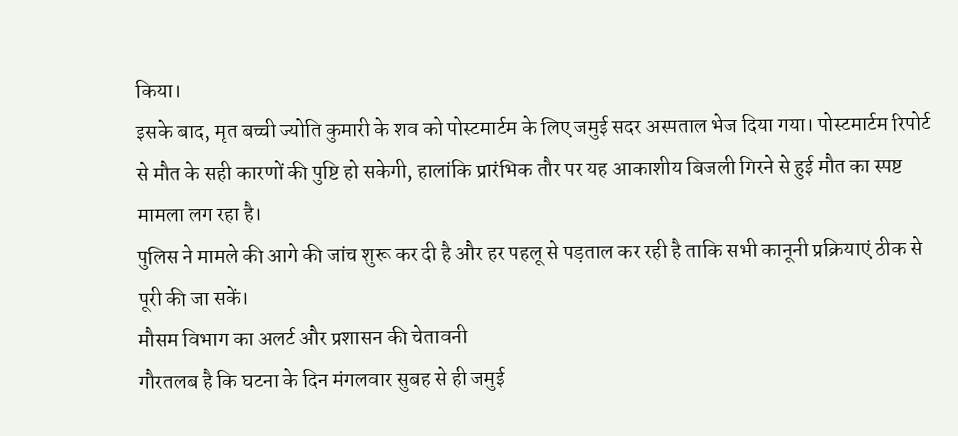किया।
इसके बाद, मृत बच्ची ज्योति कुमारी के शव को पोस्टमार्टम के लिए जमुई सदर अस्पताल भेज दिया गया। पोस्टमार्टम रिपोर्ट से मौत के सही कारणों की पुष्टि हो सकेगी, हालांकि प्रारंभिक तौर पर यह आकाशीय बिजली गिरने से हुई मौत का स्पष्ट मामला लग रहा है।
पुलिस ने मामले की आगे की जांच शुरू कर दी है और हर पहलू से पड़ताल कर रही है ताकि सभी कानूनी प्रक्रियाएं ठीक से पूरी की जा सकें।
मौसम विभाग का अलर्ट और प्रशासन की चेतावनी
गौरतलब है कि घटना के दिन मंगलवार सुबह से ही जमुई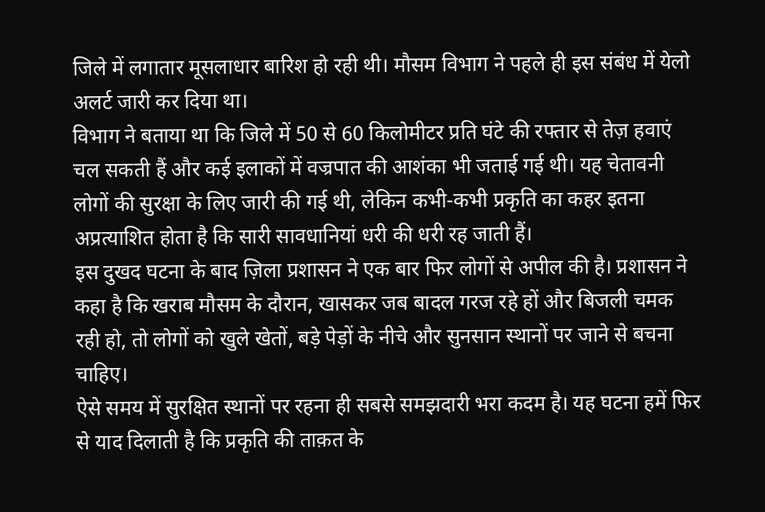जिले में लगातार मूसलाधार बारिश हो रही थी। मौसम विभाग ने पहले ही इस संबंध में येलो अलर्ट जारी कर दिया था।
विभाग ने बताया था कि जिले में 50 से 60 किलोमीटर प्रति घंटे की रफ्तार से तेज़ हवाएं चल सकती हैं और कई इलाकों में वज्रपात की आशंका भी जताई गई थी। यह चेतावनी लोगों की सुरक्षा के लिए जारी की गई थी, लेकिन कभी-कभी प्रकृति का कहर इतना अप्रत्याशित होता है कि सारी सावधानियां धरी की धरी रह जाती हैं।
इस दुखद घटना के बाद ज़िला प्रशासन ने एक बार फिर लोगों से अपील की है। प्रशासन ने कहा है कि खराब मौसम के दौरान, खासकर जब बादल गरज रहे हों और बिजली चमक रही हो, तो लोगों को खुले खेतों, बड़े पेड़ों के नीचे और सुनसान स्थानों पर जाने से बचना चाहिए।
ऐसे समय में सुरक्षित स्थानों पर रहना ही सबसे समझदारी भरा कदम है। यह घटना हमें फिर से याद दिलाती है कि प्रकृति की ताक़त के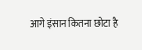आगे इंसान कितना छोटा है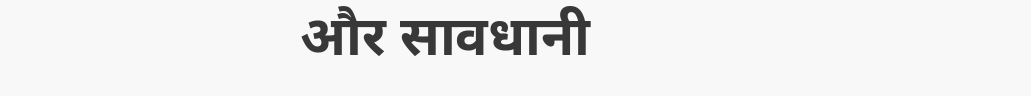और सावधानी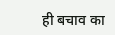ही बचाव का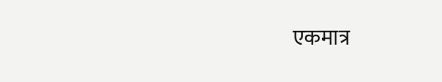एकमात्र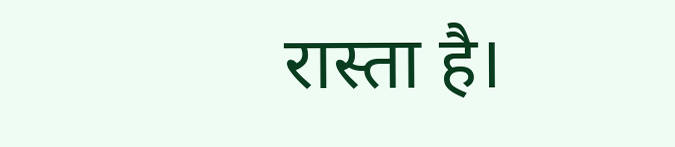रास्ता है।